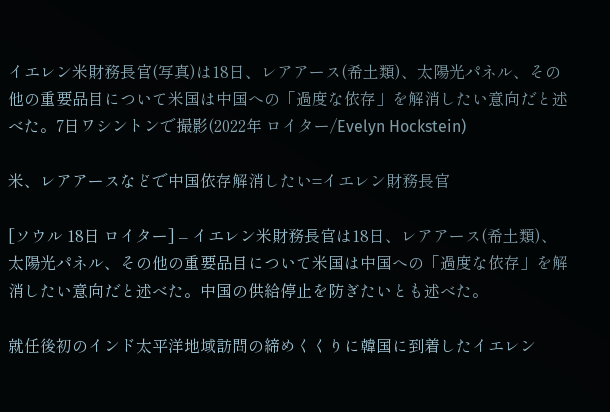イエレン米財務長官(写真)は18日、レアアース(希土類)、太陽光パネル、その他の重要品目について米国は中国への「過度な依存」を解消したい意向だと述べた。7日ワシントンで撮影(2022年 ロイター/Evelyn Hockstein)

米、レアアースなどで中国依存解消したい=イエレン財務長官

[ソウル 18日 ロイター] – イエレン米財務長官は18日、レアアース(希土類)、太陽光パネル、その他の重要品目について米国は中国への「過度な依存」を解消したい意向だと述べた。中国の供給停止を防ぎたいとも述べた。

就任後初のインド太平洋地域訪問の締めくくりに韓国に到着したイエレン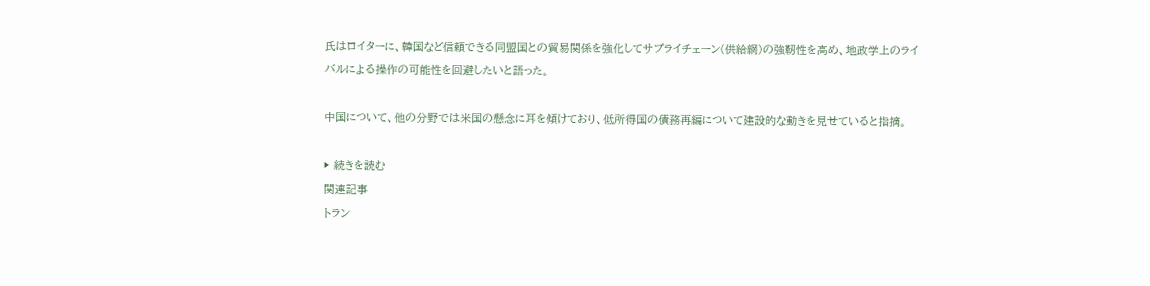氏はロイターに、韓国など信頼できる同盟国との貿易関係を強化してサプライチェーン(供給網)の強靭性を高め、地政学上のライバルによる操作の可能性を回避したいと語った。

中国について、他の分野では米国の懸念に耳を傾けており、低所得国の債務再編について建設的な動きを見せていると指摘。

▶ 続きを読む
関連記事
トラン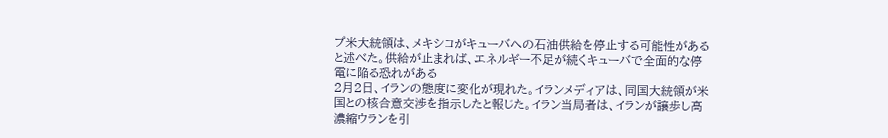プ米大統領は、メキシコがキューバへの石油供給を停止する可能性があると述べた。供給が止まれば、エネルギー不足が続くキューバで全面的な停電に陥る恐れがある
2月2日、イランの態度に変化が現れた。イランメディアは、同国大統領が米国との核合意交渉を指示したと報じた。イラン当局者は、イランが譲歩し高濃縮ウランを引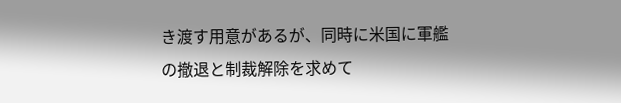き渡す用意があるが、同時に米国に軍艦の撤退と制裁解除を求めて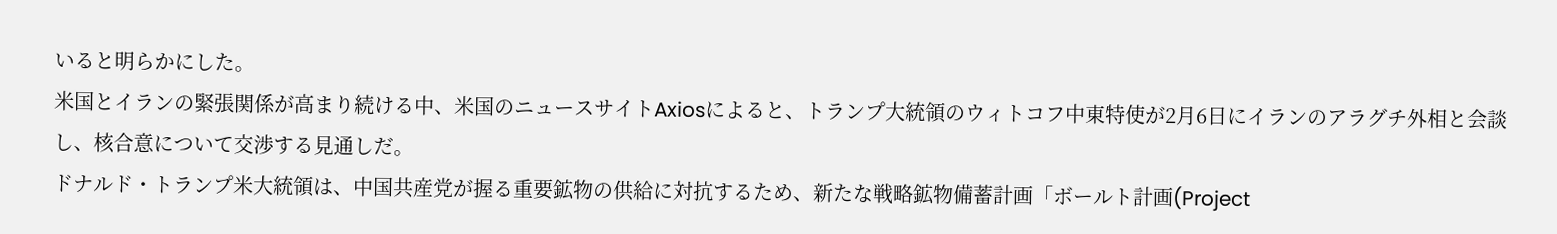いると明らかにした。
米国とイランの緊張関係が高まり続ける中、米国のニュースサイトAxiosによると、トランプ大統領のウィトコフ中東特使が2月6日にイランのアラグチ外相と会談し、核合意について交渉する見通しだ。
ドナルド・トランプ米大統領は、中国共産党が握る重要鉱物の供給に対抗するため、新たな戦略鉱物備蓄計画「ボールト計画(Project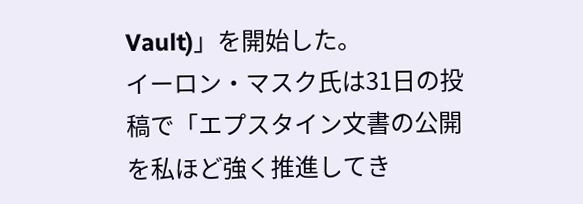Vault)」を開始した。
イーロン・マスク氏は31日の投稿で「エプスタイン文書の公開を私ほど強く推進してき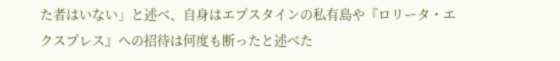た者はいない」と述べ、自身はエプスタインの私有島や『ロリータ・エクスプレス』への招待は何度も断ったと述べた